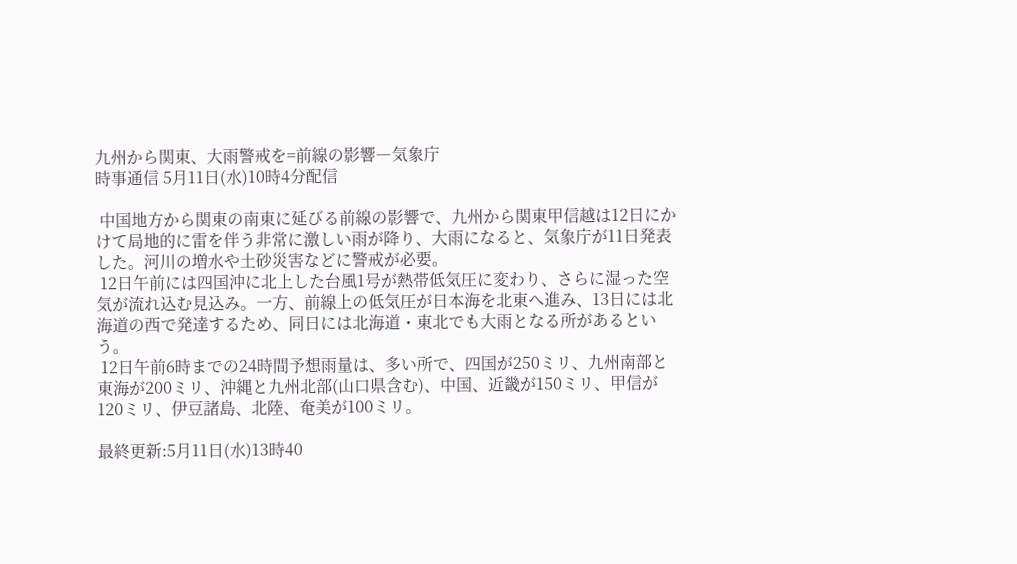九州から関東、大雨警戒を=前線の影響―気象庁
時事通信 5月11日(水)10時4分配信

 中国地方から関東の南東に延びる前線の影響で、九州から関東甲信越は12日にかけて局地的に雷を伴う非常に激しい雨が降り、大雨になると、気象庁が11日発表した。河川の増水や土砂災害などに警戒が必要。
 12日午前には四国沖に北上した台風1号が熱帯低気圧に変わり、さらに湿った空気が流れ込む見込み。一方、前線上の低気圧が日本海を北東へ進み、13日には北海道の西で発達するため、同日には北海道・東北でも大雨となる所があるという。
 12日午前6時までの24時間予想雨量は、多い所で、四国が250ミリ、九州南部と東海が200ミリ、沖縄と九州北部(山口県含む)、中国、近畿が150ミリ、甲信が120ミリ、伊豆諸島、北陸、奄美が100ミリ。

最終更新:5月11日(水)13時40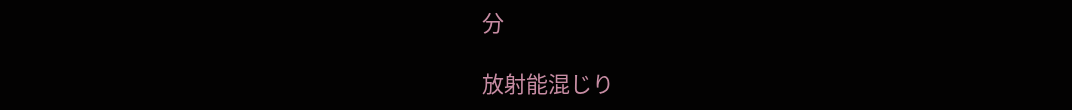分

放射能混じり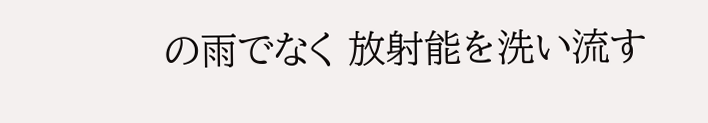の雨でなく 放射能を洗い流す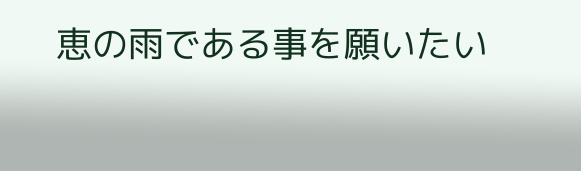恵の雨である事を願いたい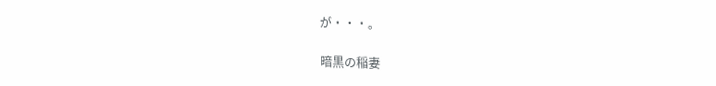が・・・。

暗黒の稲妻